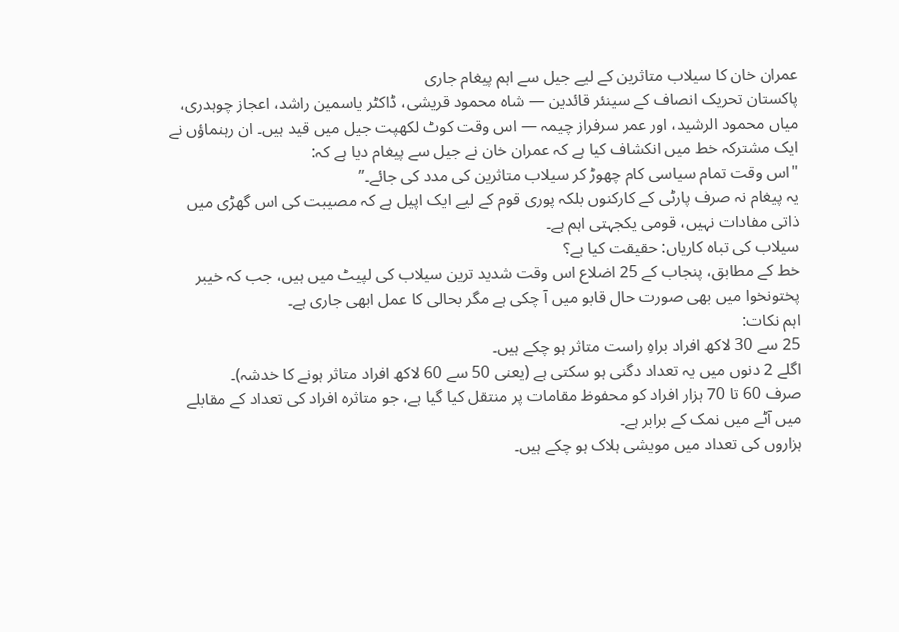عمران خان کا سیلاب متاثرین کے لیے جیل سے اہم پیغام جاری
پاکستان تحریک انصاف کے سینئر قائدین — شاہ محمود قریشی، ڈاکٹر یاسمین راشد، اعجاز چوہدری، میاں محمود الرشید، اور عمر سرفراز چیمہ — اس وقت کوٹ لکھپت جیل میں قید ہیں۔ ان رہنماؤں نے ایک مشترکہ خط میں انکشاف کیا ہے کہ عمران خان نے جیل سے پیغام دیا ہے کہ:
"اس وقت تمام سیاسی کام چھوڑ کر سیلاب متاثرین کی مدد کی جائے۔”
یہ پیغام نہ صرف پارٹی کے کارکنوں بلکہ پوری قوم کے لیے ایک اپیل ہے کہ مصیبت کی اس گھڑی میں ذاتی مفادات نہیں، قومی یکجہتی اہم ہے۔
سیلاب کی تباہ کاریاں: حقیقت کیا ہے؟
خط کے مطابق، پنجاب کے 25 اضلاع اس وقت شدید ترین سیلاب کی لپیٹ میں ہیں، جب کہ خیبر پختونخوا میں بھی صورت حال قابو میں آ چکی ہے مگر بحالی کا عمل ابھی جاری ہے۔
اہم نکات:
25 سے 30 لاکھ افراد براہِ راست متاثر ہو چکے ہیں۔
اگلے 2 دنوں میں یہ تعداد دگنی ہو سکتی ہے (یعنی 50 سے 60 لاکھ افراد متاثر ہونے کا خدشہ)۔
صرف 60 تا 70 ہزار افراد کو محفوظ مقامات پر منتقل کیا گیا ہے، جو متاثرہ افراد کی تعداد کے مقابلے میں آٹے میں نمک کے برابر ہے۔
ہزاروں کی تعداد میں مویشی ہلاک ہو چکے ہیں۔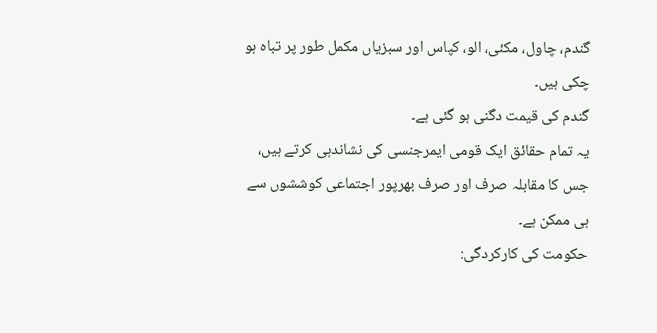گندم، چاول، مکئی، الو، کپاس اور سبزیاں مکمل طور پر تباہ ہو چکی ہیں۔
گندم کی قیمت دگنی ہو گئی ہے۔
یہ تمام حقائق ایک قومی ایمرجنسی کی نشاندہی کرتے ہیں، جس کا مقابلہ صرف اور صرف بھرپور اجتماعی کوششوں سے ہی ممکن ہے۔
حکومت کی کارکردگی: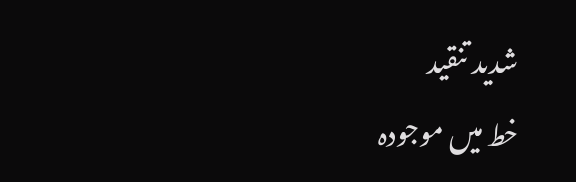شدید تنقید
خط میں موجودہ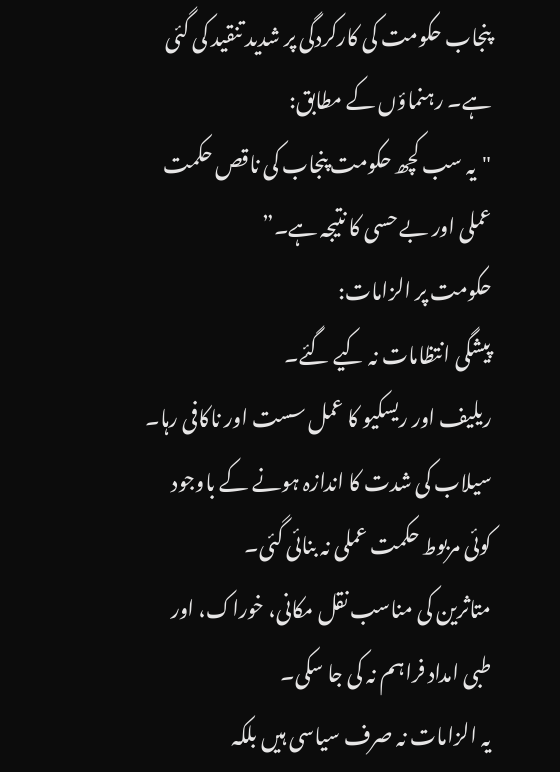پنجاب حکومت کی کارکردگی پر شدید تنقید کی گئی ہے۔ رہنماؤں کے مطابق:
"یہ سب کچھ حکومت پنجاب کی ناقص حکمت عملی اور بے حسی کا نتیجہ ہے۔”
حکومت پر الزامات:
پیشگی انتظامات نہ کیے گئے۔
ریلیف اور ریسکیو کا عمل سست اور ناکافی رہا۔
سیلاب کی شدت کا اندازہ ہونے کے باوجود کوئی مربوط حکمت عملی نہ بنائی گئی۔
متاثرین کی مناسب نقل مکانی، خوراک، اور طبی امداد فراہم نہ کی جا سکی۔
یہ الزامات نہ صرف سیاسی ہیں بلکہ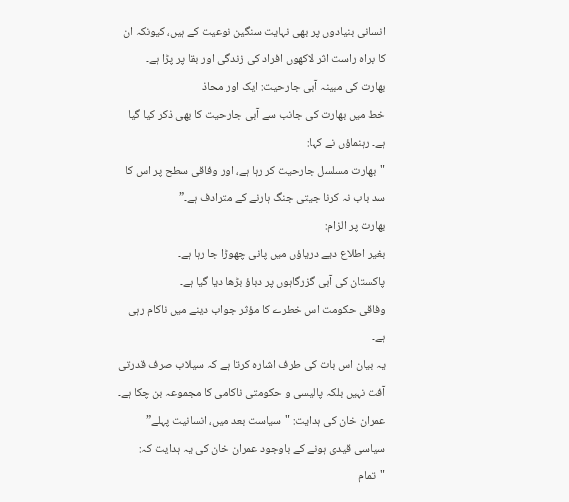انسانی بنیادوں پر بھی نہایت سنگین نوعیت کے ہیں، کیونکہ ان کا براہ راست اثر لاکھوں افراد کی زندگی اور بقا پر پڑا ہے۔
بھارت کی مبینہ آبی جارحیت: ایک اور محاذ
خط میں بھارت کی جانب سے آبی جارحیت کا بھی ذکر کیا گیا ہے۔ رہنماؤں نے کہا:
"بھارت مسلسل جارحیت کر رہا ہے، اور وفاقی سطح پر اس کا سد باب نہ کرنا جیتی جنگ ہارنے کے مترادف ہے۔”
بھارت پر الزام:
بغیر اطلاع دیے دریاؤں میں پانی چھوڑا جا رہا ہے۔
پاکستان کی آبی گزرگاہوں پر دباؤ بڑھا دیا گیا ہے۔
وفاقی حکومت اس خطرے کا مؤثر جواب دینے میں ناکام رہی ہے۔
یہ بیان اس بات کی طرف اشارہ کرتا ہے کہ سیلاب صرف قدرتی آفت نہیں بلکہ پالیسی و حکومتی ناکامی کا مجموعہ بن چکا ہے۔
عمران خان کی ہدایت: "سیاست بعد میں، انسانیت پہلے”
سیاسی قیدی ہونے کے باوجود عمران خان کی یہ ہدایت کہ:
"تمام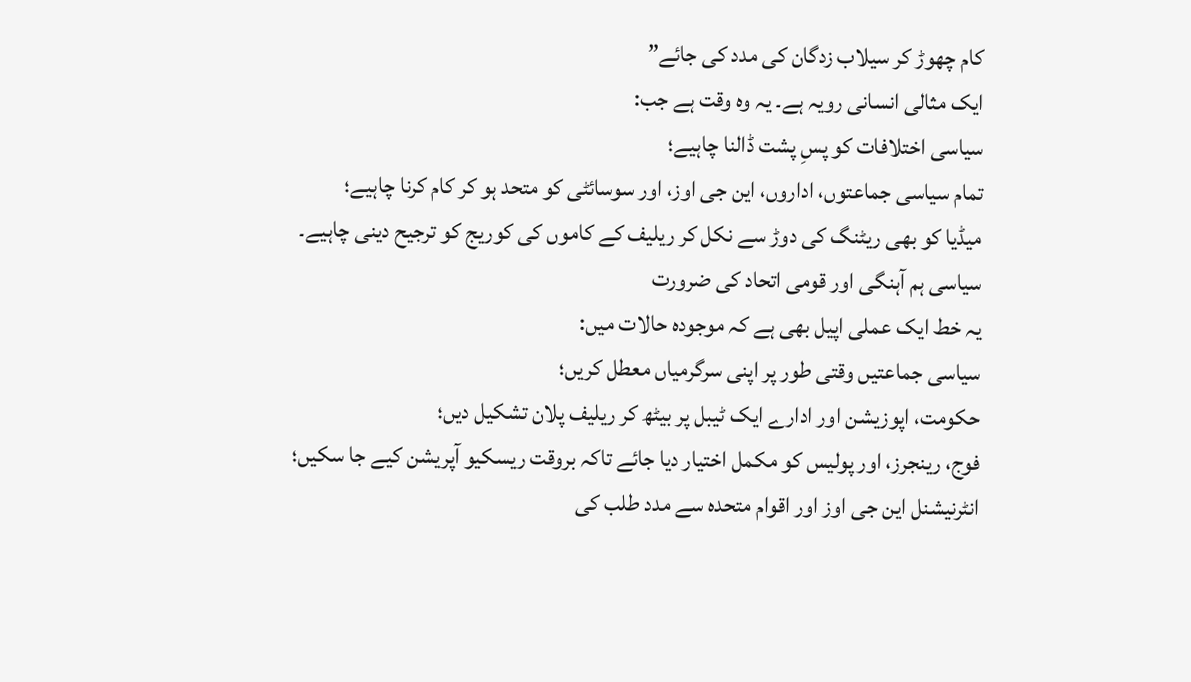کام چھوڑ کر سیلاب زدگان کی مدد کی جائے”
ایک مثالی انسانی رویہ ہے۔ یہ وہ وقت ہے جب:
سیاسی اختلافات کو پسِ پشت ڈالنا چاہیے؛
تمام سیاسی جماعتوں، اداروں، این جی اوز، اور سوسائٹی کو متحد ہو کر کام کرنا چاہیے؛
میڈیا کو بھی ریٹنگ کی دوڑ سے نکل کر ریلیف کے کاموں کی کوریج کو ترجیح دینی چاہیے۔
سیاسی ہم آہنگی اور قومی اتحاد کی ضرورت
یہ خط ایک عملی اپیل بھی ہے کہ موجودہ حالات میں:
سیاسی جماعتیں وقتی طور پر اپنی سرگرمیاں معطل کریں؛
حکومت، اپوزیشن اور ادارے ایک ٹیبل پر بیٹھ کر ریلیف پلان تشکیل دیں؛
فوج، رینجرز، اور پولیس کو مکمل اختیار دیا جائے تاکہ بروقت ریسکیو آپریشن کیے جا سکیں؛
انٹرنیشنل این جی اوز اور اقوام متحدہ سے مدد طلب کی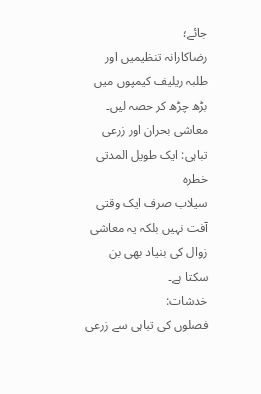جائے؛
رضاکارانہ تنظیمیں اور طلبہ ریلیف کیمپوں میں بڑھ چڑھ کر حصہ لیں۔
معاشی بحران اور زرعی تباہی: ایک طویل المدتی خطرہ
سیلاب صرف ایک وقتی آفت نہیں بلکہ یہ معاشی زوال کی بنیاد بھی بن سکتا ہے۔
خدشات:
فصلوں کی تباہی سے زرعی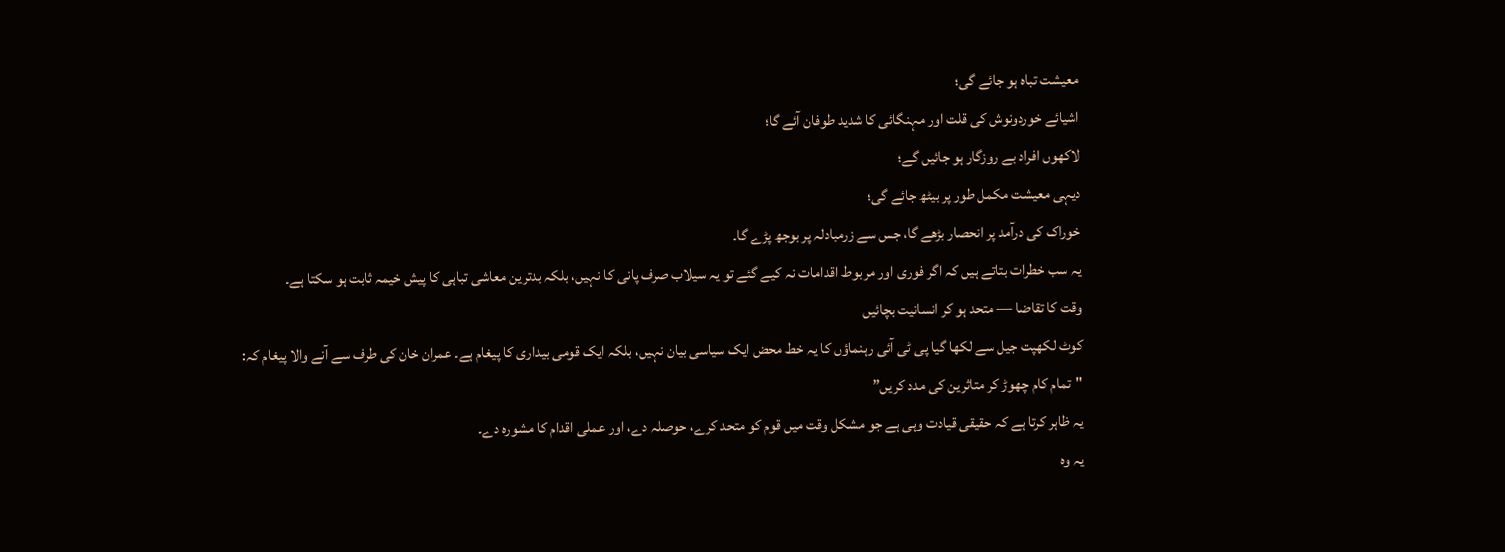معیشت تباہ ہو جائے گی؛
اشیائے خوردونوش کی قلت اور مہنگائی کا شدید طوفان آئے گا؛
لاکھوں افراد بے روزگار ہو جائیں گے؛
دیہی معیشت مکمل طور پر بیٹھ جائے گی؛
خوراک کی درآمد پر انحصار بڑھے گا، جس سے زرمبادلہ پر بوجھ پڑے گا۔
یہ سب خطرات بتاتے ہیں کہ اگر فوری اور مربوط اقدامات نہ کیے گئے تو یہ سیلاب صرف پانی کا نہیں، بلکہ بدترین معاشی تباہی کا پیش خیمہ ثابت ہو سکتا ہے۔
وقت کا تقاضا — متحد ہو کر انسانیت بچائیں
کوٹ لکھپت جیل سے لکھا گیا پی ٹی آئی رہنماؤں کا یہ خط محض ایک سیاسی بیان نہیں، بلکہ ایک قومی بیداری کا پیغام ہے۔ عمران خان کی طرف سے آنے والا پیغام کہ:
"تمام کام چھوڑ کر متاثرین کی مدد کریں”
یہ ظاہر کرتا ہے کہ حقیقی قیادت وہی ہے جو مشکل وقت میں قوم کو متحد کرے، حوصلہ دے، اور عملی اقدام کا مشورہ دے۔
یہ وہ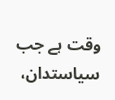وقت ہے جب سیاستدان،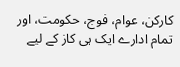کارکن، عوام، فوج، حکومت، اور تمام ادارے ایک ہی کاز کے لیے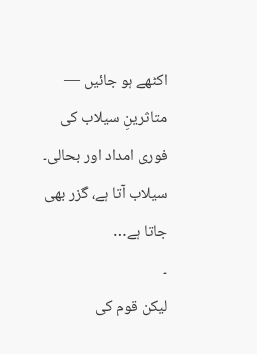اکٹھے ہو جائیں — متاثرینِ سیلاب کی فوری امداد اور بحالی۔
سیلاب آتا ہے، گزر بھی جاتا ہے…
۔
لیکن قوم کی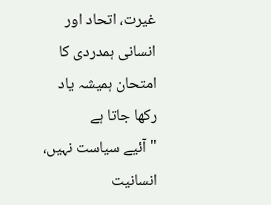غیرت، اتحاد اور انسانی ہمدردی کا امتحان ہمیشہ یاد رکھا جاتا ہے
"آئیے سیاست نہیں، انسانیت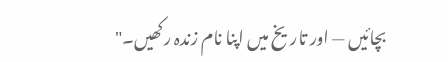بچائیں — اور تاریخ میں اپنا نام زندہ رکھیں۔"